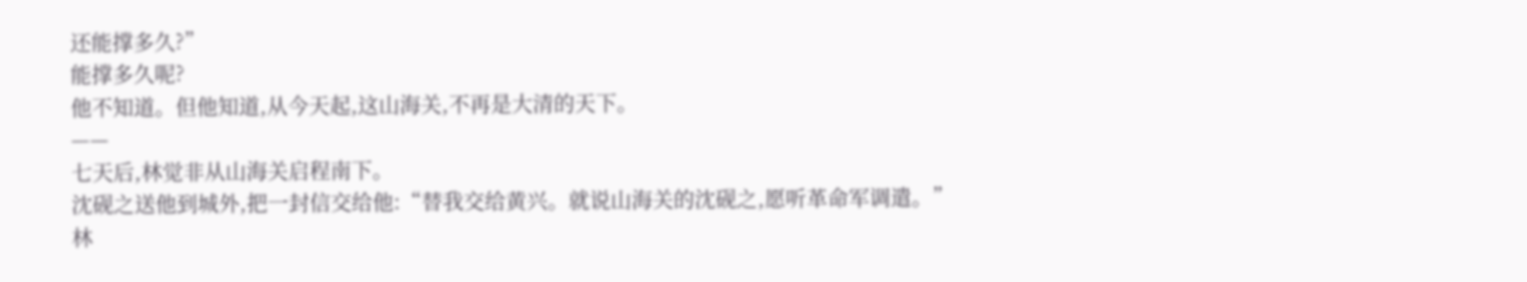还能撑多久?”
能撑多久呢?
他不知道。但他知道,从今天起,这山海关,不再是大清的天下。
——
七天后,林觉非从山海关启程南下。
沈砚之送他到城外,把一封信交给他:“替我交给黄兴。就说山海关的沈砚之,愿听革命军调遣。”
林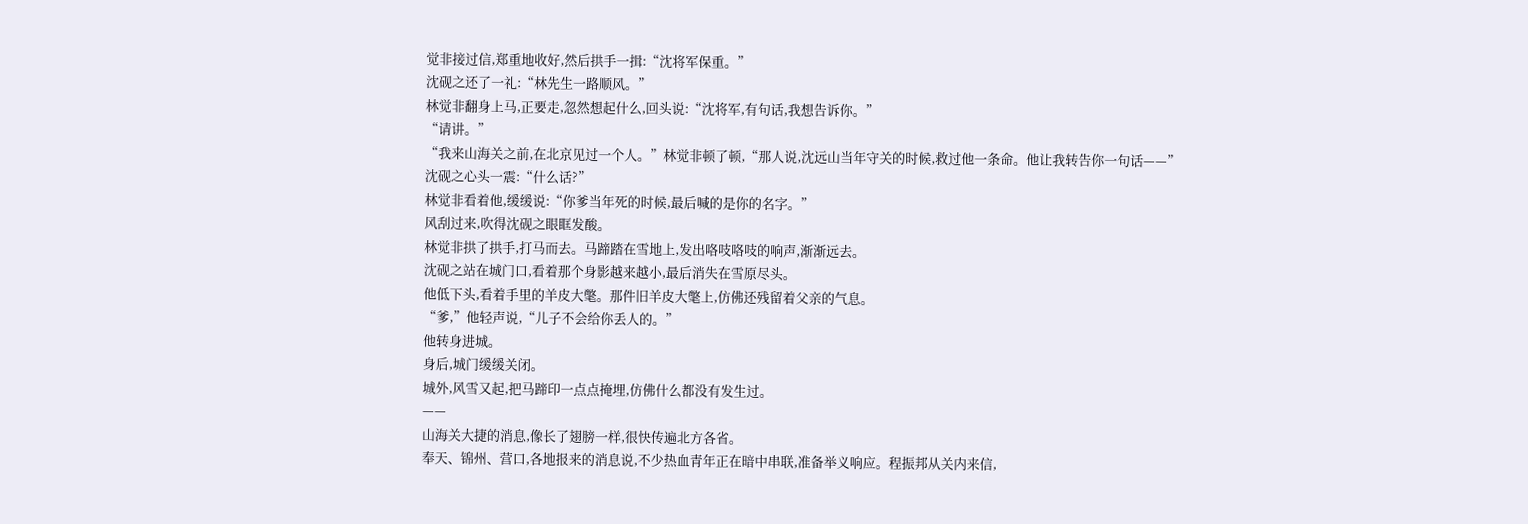觉非接过信,郑重地收好,然后拱手一揖:“沈将军保重。”
沈砚之还了一礼:“林先生一路顺风。”
林觉非翻身上马,正要走,忽然想起什么,回头说:“沈将军,有句话,我想告诉你。”
“请讲。”
“我来山海关之前,在北京见过一个人。”林觉非顿了顿,“那人说,沈远山当年守关的时候,救过他一条命。他让我转告你一句话——”
沈砚之心头一震:“什么话?”
林觉非看着他,缓缓说:“你爹当年死的时候,最后喊的是你的名字。”
风刮过来,吹得沈砚之眼眶发酸。
林觉非拱了拱手,打马而去。马蹄踏在雪地上,发出咯吱咯吱的响声,渐渐远去。
沈砚之站在城门口,看着那个身影越来越小,最后消失在雪原尽头。
他低下头,看着手里的羊皮大氅。那件旧羊皮大氅上,仿佛还残留着父亲的气息。
“爹,”他轻声说,“儿子不会给你丢人的。”
他转身进城。
身后,城门缓缓关闭。
城外,风雪又起,把马蹄印一点点掩埋,仿佛什么都没有发生过。
——
山海关大捷的消息,像长了翅膀一样,很快传遍北方各省。
奉天、锦州、营口,各地报来的消息说,不少热血青年正在暗中串联,准备举义响应。程振邦从关内来信,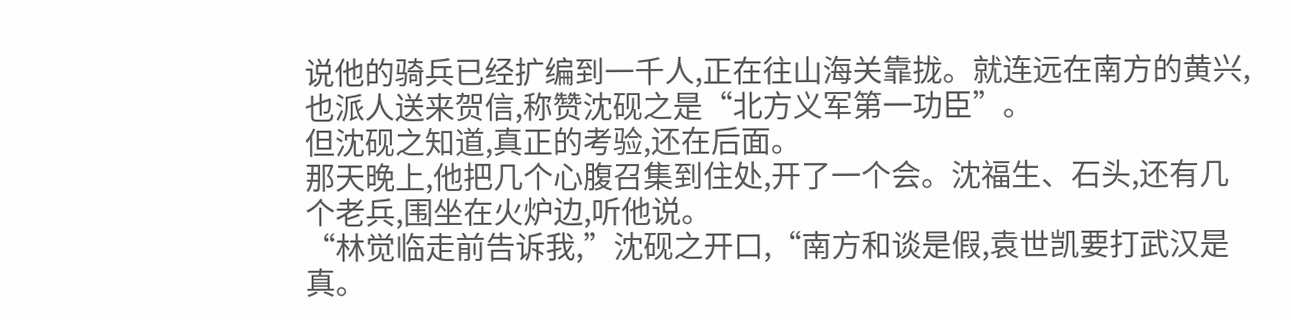说他的骑兵已经扩编到一千人,正在往山海关靠拢。就连远在南方的黄兴,也派人送来贺信,称赞沈砚之是“北方义军第一功臣”。
但沈砚之知道,真正的考验,还在后面。
那天晚上,他把几个心腹召集到住处,开了一个会。沈福生、石头,还有几个老兵,围坐在火炉边,听他说。
“林觉临走前告诉我,”沈砚之开口,“南方和谈是假,袁世凯要打武汉是真。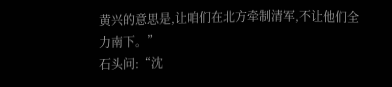黄兴的意思是,让咱们在北方牵制清军,不让他们全力南下。”
石头问:“沈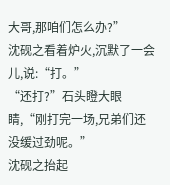大哥,那咱们怎么办?”
沈砚之看着炉火,沉默了一会儿,说:“打。”
“还打?”石头瞪大眼睛,“刚打完一场,兄弟们还没缓过劲呢。”
沈砚之抬起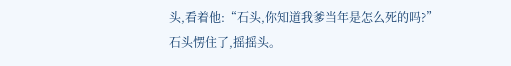头,看着他:“石头,你知道我爹当年是怎么死的吗?”
石头愣住了,摇摇头。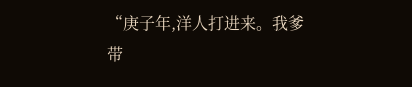“庚子年,洋人打进来。我爹带